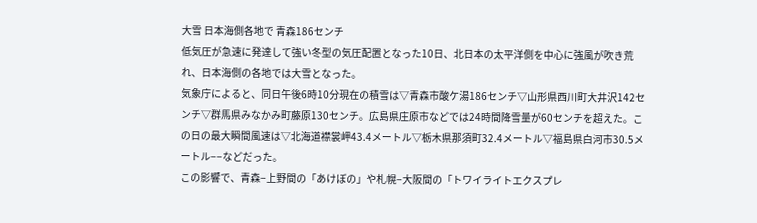大雪 日本海側各地で 青森186センチ
低気圧が急速に発達して強い冬型の気圧配置となった10日、北日本の太平洋側を中心に強風が吹き荒れ、日本海側の各地では大雪となった。
気象庁によると、同日午後6時10分現在の積雪は▽青森市酸ケ湯186センチ▽山形県西川町大井沢142センチ▽群馬県みなかみ町藤原130センチ。広島県庄原市などでは24時間降雪量が60センチを超えた。この日の最大瞬間風速は▽北海道襟裳岬43.4メートル▽栃木県那須町32.4メートル▽福島県白河市30.5メートル−−などだった。
この影響で、青森−上野間の「あけぼの」や札幌−大阪間の「トワイライトエクスプレ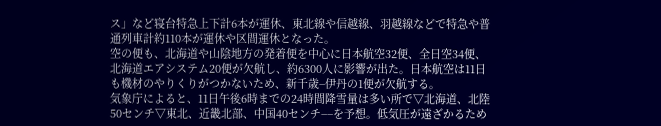ス」など寝台特急上下計6本が運休、東北線や信越線、羽越線などで特急や普通列車計約110本が運休や区間運休となった。
空の便も、北海道や山陰地方の発着便を中心に日本航空32便、全日空34便、北海道エアシステム20便が欠航し、約6300人に影響が出た。日本航空は11日も機材のやりくりがつかないため、新千歳−伊丹の1便が欠航する。
気象庁によると、11日午後6時までの24時間降雪量は多い所で▽北海道、北陸50センチ▽東北、近畿北部、中国40センチ−−を予想。低気圧が遠ざかるため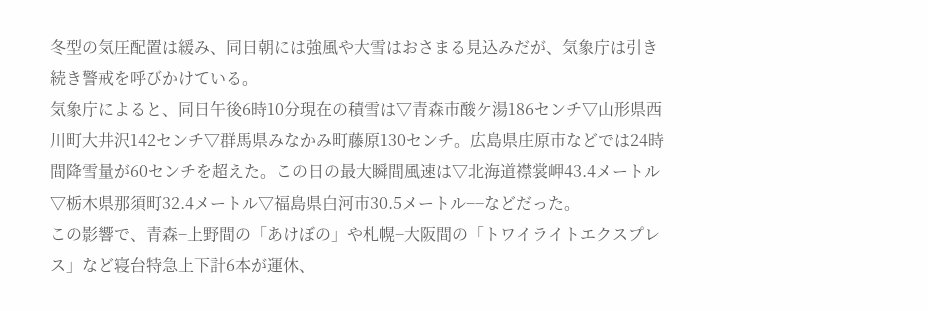冬型の気圧配置は緩み、同日朝には強風や大雪はおさまる見込みだが、気象庁は引き続き警戒を呼びかけている。
気象庁によると、同日午後6時10分現在の積雪は▽青森市酸ケ湯186センチ▽山形県西川町大井沢142センチ▽群馬県みなかみ町藤原130センチ。広島県庄原市などでは24時間降雪量が60センチを超えた。この日の最大瞬間風速は▽北海道襟裳岬43.4メートル▽栃木県那須町32.4メートル▽福島県白河市30.5メートル−−などだった。
この影響で、青森−上野間の「あけぼの」や札幌−大阪間の「トワイライトエクスプレス」など寝台特急上下計6本が運休、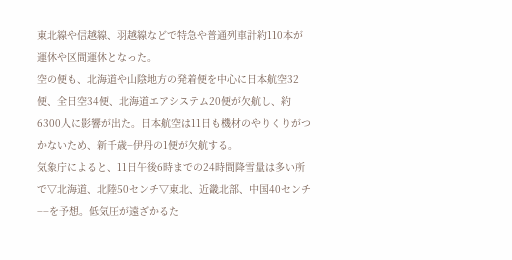東北線や信越線、羽越線などで特急や普通列車計約110本が運休や区間運休となった。
空の便も、北海道や山陰地方の発着便を中心に日本航空32便、全日空34便、北海道エアシステム20便が欠航し、約6300人に影響が出た。日本航空は11日も機材のやりくりがつかないため、新千歳−伊丹の1便が欠航する。
気象庁によると、11日午後6時までの24時間降雪量は多い所で▽北海道、北陸50センチ▽東北、近畿北部、中国40センチ−−を予想。低気圧が遠ざかるた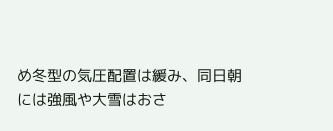め冬型の気圧配置は緩み、同日朝には強風や大雪はおさ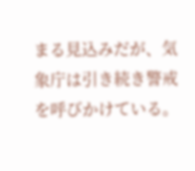まる見込みだが、気象庁は引き続き警戒を呼びかけている。